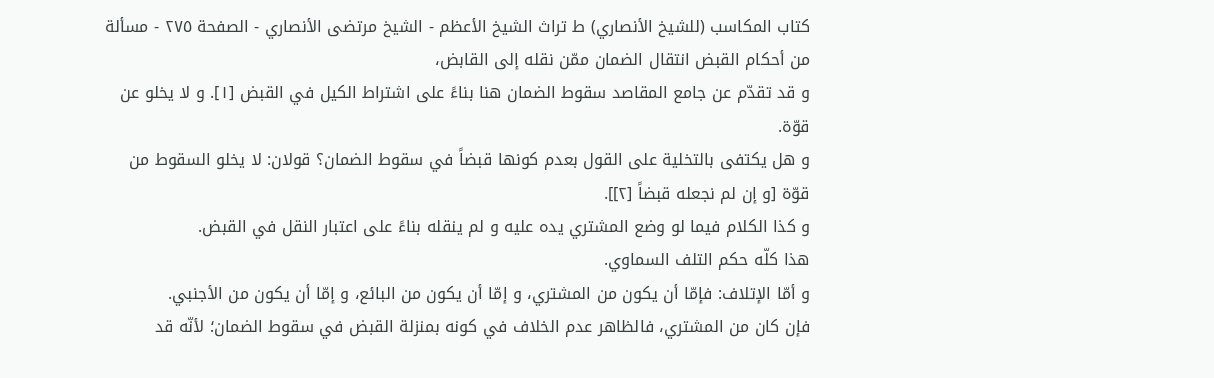كتاب المكاسب (للشيخ الأنصاري) ط تراث الشيخ الأعظم - الشيخ مرتضى الأنصاري - الصفحة ٢٧٥ - مسألة من أحكام القبض انتقال الضمان ممّن نقله إلى القابض،
و قد تقدّم عن جامع المقاصد سقوط الضمان هنا بناءً على اشتراط الكيل في القبض [١]. و لا يخلو عن قوّة.
و هل يكتفى بالتخلية على القول بعدم كونها قبضاً في سقوط الضمان؟ قولان: لا يخلو السقوط من قوّة [و إن لم نجعله قبضاً [٢]].
و كذا الكلام فيما لو وضع المشتري يده عليه و لم ينقله بناءً على اعتبار النقل في القبض.
هذا كلّه حكم التلف السماوي.
و أمّا الإتلاف: فإمّا أن يكون من المشتري، و إمّا أن يكون من البائع، و إمّا أن يكون من الأجنبي.
فإن كان من المشتري، فالظاهر عدم الخلاف في كونه بمنزلة القبض في سقوط الضمان؛ لأنّه قد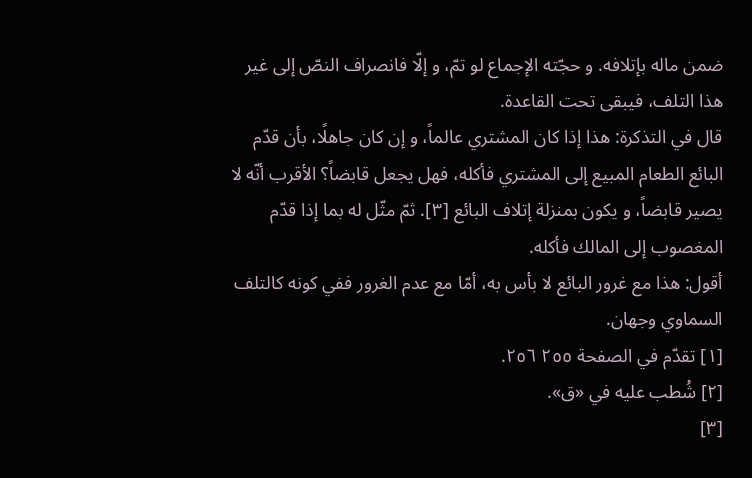ضمن ماله بإتلافه. و حجّته الإجماع لو تمّ، و إلّا فانصراف النصّ إلى غير هذا التلف، فيبقى تحت القاعدة.
قال في التذكرة: هذا إذا كان المشتري عالماً، و إن كان جاهلًا، بأن قدّم البائع الطعام المبيع إلى المشتري فأكله، فهل يجعل قابضاً؟ الأقرب أنّه لا يصير قابضاً، و يكون بمنزلة إتلاف البائع [٣]. ثمّ مثّل له بما إذا قدّم المغصوب إلى المالك فأكله.
أقول: هذا مع غرور البائع لا بأس به، أمّا مع عدم الغرور ففي كونه كالتلف السماوي وجهان.
[١] تقدّم في الصفحة ٢٥٥ ٢٥٦.
[٢] شُطب عليه في «ق».
[٣]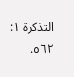التذكرة ١: ٥٦٢.